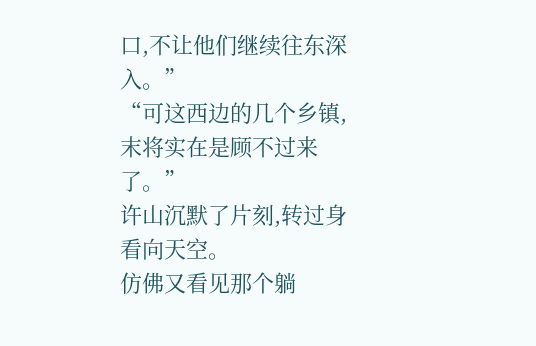口,不让他们继续往东深入。”
“可这西边的几个乡镇,末将实在是顾不过来了。”
许山沉默了片刻,转过身看向天空。
仿佛又看见那个躺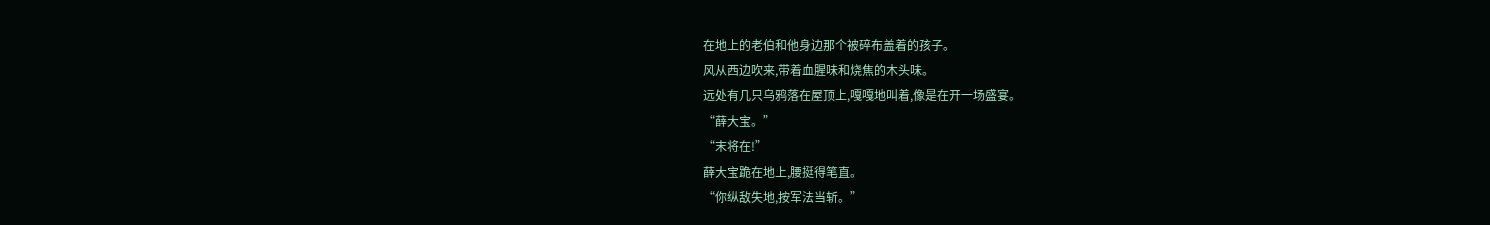在地上的老伯和他身边那个被碎布盖着的孩子。
风从西边吹来,带着血腥味和烧焦的木头味。
远处有几只乌鸦落在屋顶上,嘎嘎地叫着,像是在开一场盛宴。
“薛大宝。”
“末将在!”
薛大宝跪在地上,腰挺得笔直。
“你纵敌失地,按军法当斩。”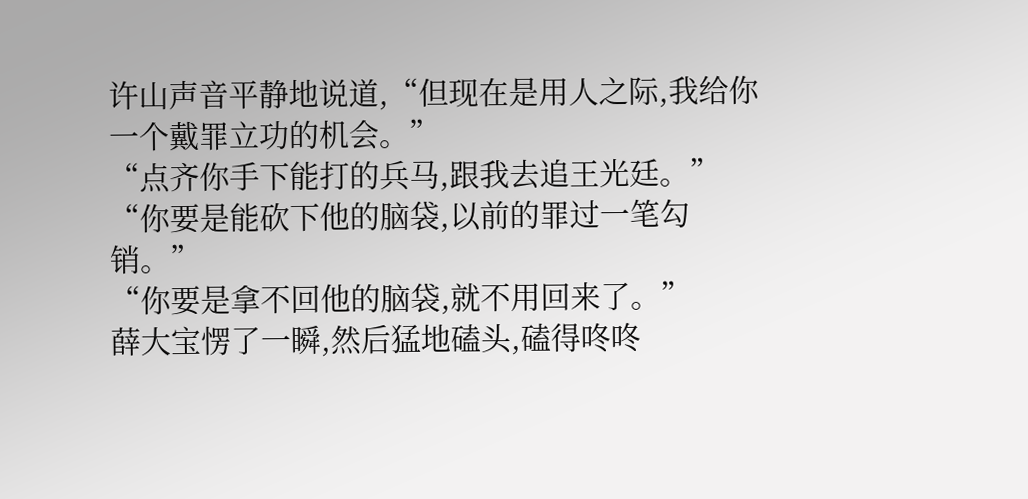许山声音平静地说道,“但现在是用人之际,我给你一个戴罪立功的机会。”
“点齐你手下能打的兵马,跟我去追王光廷。”
“你要是能砍下他的脑袋,以前的罪过一笔勾销。”
“你要是拿不回他的脑袋,就不用回来了。”
薛大宝愣了一瞬,然后猛地磕头,磕得咚咚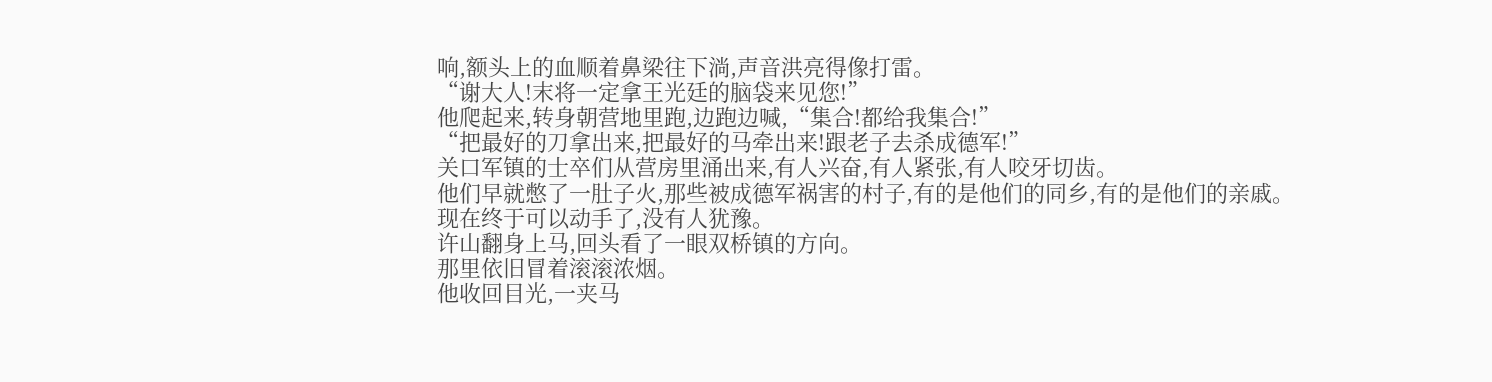响,额头上的血顺着鼻梁往下淌,声音洪亮得像打雷。
“谢大人!末将一定拿王光廷的脑袋来见您!”
他爬起来,转身朝营地里跑,边跑边喊,“集合!都给我集合!”
“把最好的刀拿出来,把最好的马牵出来!跟老子去杀成德军!”
关口军镇的士卒们从营房里涌出来,有人兴奋,有人紧张,有人咬牙切齿。
他们早就憋了一肚子火,那些被成德军祸害的村子,有的是他们的同乡,有的是他们的亲戚。
现在终于可以动手了,没有人犹豫。
许山翻身上马,回头看了一眼双桥镇的方向。
那里依旧冒着滚滚浓烟。
他收回目光,一夹马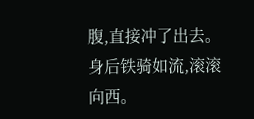腹,直接冲了出去。
身后铁骑如流,滚滚向西。